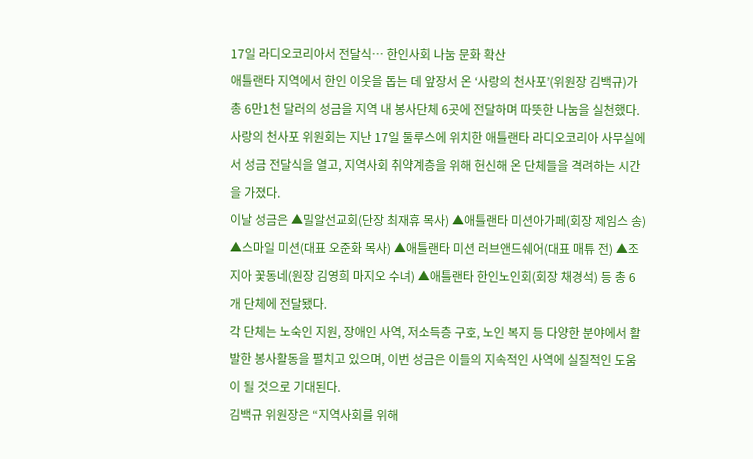17일 라디오코리아서 전달식… 한인사회 나눔 문화 확산
애틀랜타 지역에서 한인 이웃을 돕는 데 앞장서 온 ‘사랑의 천사포’(위원장 김백규)가 총 6만1천 달러의 성금을 지역 내 봉사단체 6곳에 전달하며 따뜻한 나눔을 실천했다.
사랑의 천사포 위원회는 지난 17일 둘루스에 위치한 애틀랜타 라디오코리아 사무실에서 성금 전달식을 열고, 지역사회 취약계층을 위해 헌신해 온 단체들을 격려하는 시간을 가졌다.
이날 성금은 ▲밀알선교회(단장 최재휴 목사) ▲애틀랜타 미션아가페(회장 제임스 송) ▲스마일 미션(대표 오준화 목사) ▲애틀랜타 미션 러브앤드쉐어(대표 매튜 전) ▲조지아 꽃동네(원장 김영희 마지오 수녀) ▲애틀랜타 한인노인회(회장 채경석) 등 총 6개 단체에 전달됐다.
각 단체는 노숙인 지원, 장애인 사역, 저소득층 구호, 노인 복지 등 다양한 분야에서 활발한 봉사활동을 펼치고 있으며, 이번 성금은 이들의 지속적인 사역에 실질적인 도움이 될 것으로 기대된다.
김백규 위원장은 “지역사회를 위해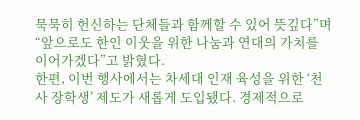묵묵히 헌신하는 단체들과 함께할 수 있어 뜻깊다”며 “앞으로도 한인 이웃을 위한 나눔과 연대의 가치를 이어가겠다”고 밝혔다.
한편, 이번 행사에서는 차세대 인재 육성을 위한 ‘천사 장학생’ 제도가 새롭게 도입됐다. 경제적으로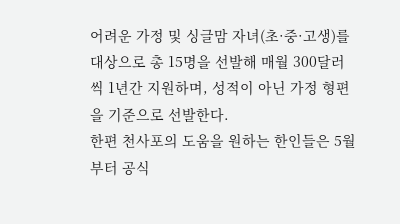어려운 가정 및 싱글맘 자녀(초·중·고생)를 대상으로 총 15명을 선발해 매월 300달러씩 1년간 지원하며, 성적이 아닌 가정 형편을 기준으로 선발한다.
한편 천사포의 도움을 원하는 한인들은 5월부터 공식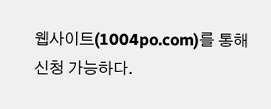웹사이트(1004po.com)를 통해 신청 가능하다.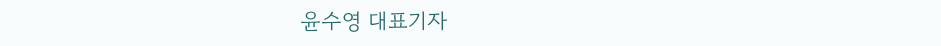윤수영 대표기자